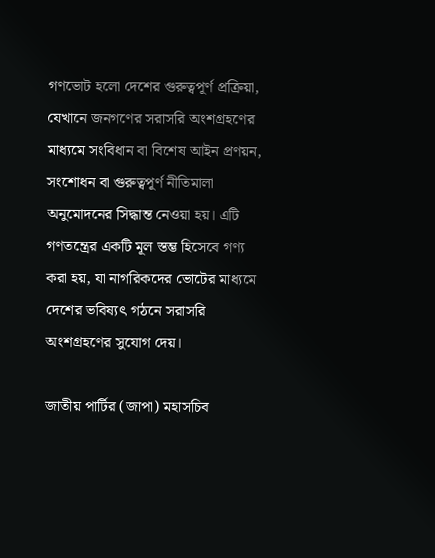গণভোট হলো দেশের গুরুত্বপূর্ণ প্রক্রিয়া, যেখানে জনগণের সরাসরি অংশগ্রহণের মাধ্যমে সংবিধান বা বিশেষ আইন প্রণয়ন, সংশোধন বা গুরুত্বপূর্ণ নীতিমালা অনুমোদনের সিদ্ধান্ত নেওয়া হয়। এটি গণতন্ত্রের একটি মূল স্তম্ভ হিসেবে গণ্য করা হয়, যা নাগরিকদের ভোটের মাধ্যমে দেশের ভবিষ্যৎ গঠনে সরাসরি অংশগ্রহণের সুযোগ দেয়।

জাতীয় পার্টির (জাপা) মহাসচিব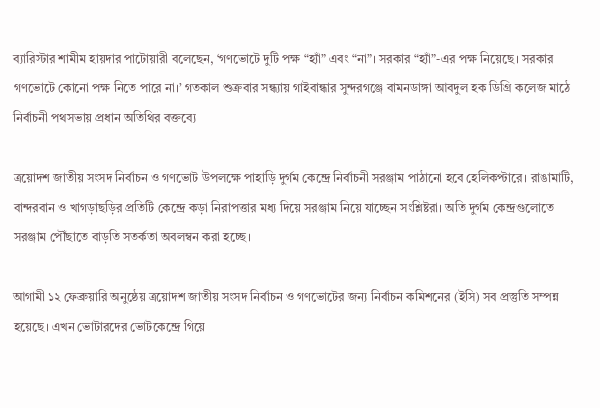ব্যারিস্টার শামীম হায়দার পাটোয়ারী বলেছেন, ‘গণভোটে দুটি পক্ষ “হ্যাঁ” এবং “না”। সরকার “হ্যাঁ”-এর পক্ষ নিয়েছে। সরকার গণভোটে কোনো পক্ষ নিতে পারে না।’ গতকাল শুক্রবার সন্ধ্যায় গাইবান্ধার সুন্দরগঞ্জে বামনডাঙ্গা আবদুল হক ডিগ্রি কলেজ মাঠে নির্বাচনী পথসভায় প্রধান অতিথির বক্তব্যে

ত্রয়োদশ জাতীয় সংসদ নির্বাচন ও গণভোট উপলক্ষে পাহাড়ি দুর্গম কেন্দ্রে নির্বাচনী সরঞ্জাম পাঠানো হবে হেলিকপ্টারে। রাঙামাটি, বান্দরবান ও খাগড়াছড়ির প্রতিটি কেন্দ্রে কড়া নিরাপত্তার মধ্য দিয়ে সরঞ্জাম নিয়ে যাচ্ছেন সংশ্লিষ্টরা। অতি দুর্গম কেন্দ্রগুলোতে সরঞ্জাম পৌঁছাতে বাড়তি সতর্কতা অবলম্বন করা হচ্ছে।

আগামী ১২ ফেব্রুয়ারি অনুষ্ঠেয় ত্রয়োদশ জাতীয় সংসদ নির্বাচন ও গণভোটের জন্য নির্বাচন কমিশনের (ইসি) সব প্রস্তুতি সম্পন্ন হয়েছে। এখন ভোটারদের ভোটকেন্দ্রে গিয়ে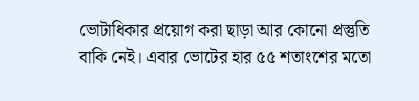ভোটাধিকার প্রয়োগ করা ছাড়া আর কোনো প্রস্তুতি বাকি নেই। এবার ভোটের হার ৫৫ শতাংশের মতো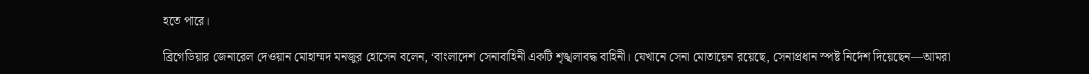হতে পারে।

ব্রিগেডিয়ার জেনারেল দেওয়ান মোহাম্মদ মনজুর হোসেন বলেন, ‘বাংলাদেশ সেনাবাহিনী একটি শৃঙ্খলাবদ্ধ বাহিনী। যেখানে সেনা মোতায়েন রয়েছে, সেনাপ্রধান স্পষ্ট নির্দেশ দিয়েছেন—আমরা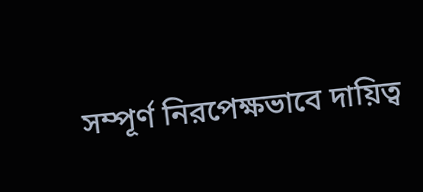সম্পূর্ণ নিরপেক্ষভাবে দায়িত্ব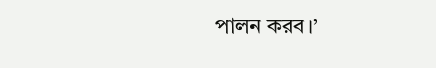পালন করব।’